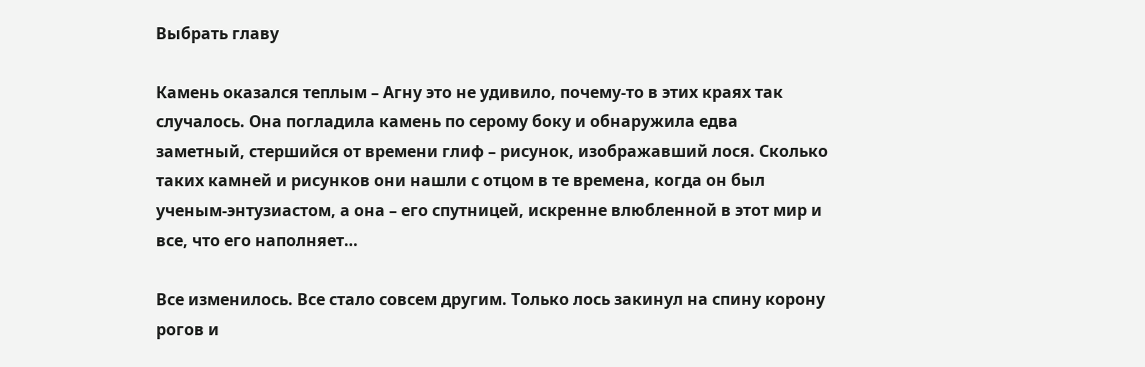Выбрать главу

Камень оказался теплым – Агну это не удивило, почему-то в этих краях так случалось. Она погладила камень по серому боку и обнаружила едва заметный, стершийся от времени глиф – рисунок, изображавший лося. Сколько таких камней и рисунков они нашли с отцом в те времена, когда он был ученым-энтузиастом, а она – его спутницей, искренне влюбленной в этот мир и все, что его наполняет…

Все изменилось. Все стало совсем другим. Только лось закинул на спину корону рогов и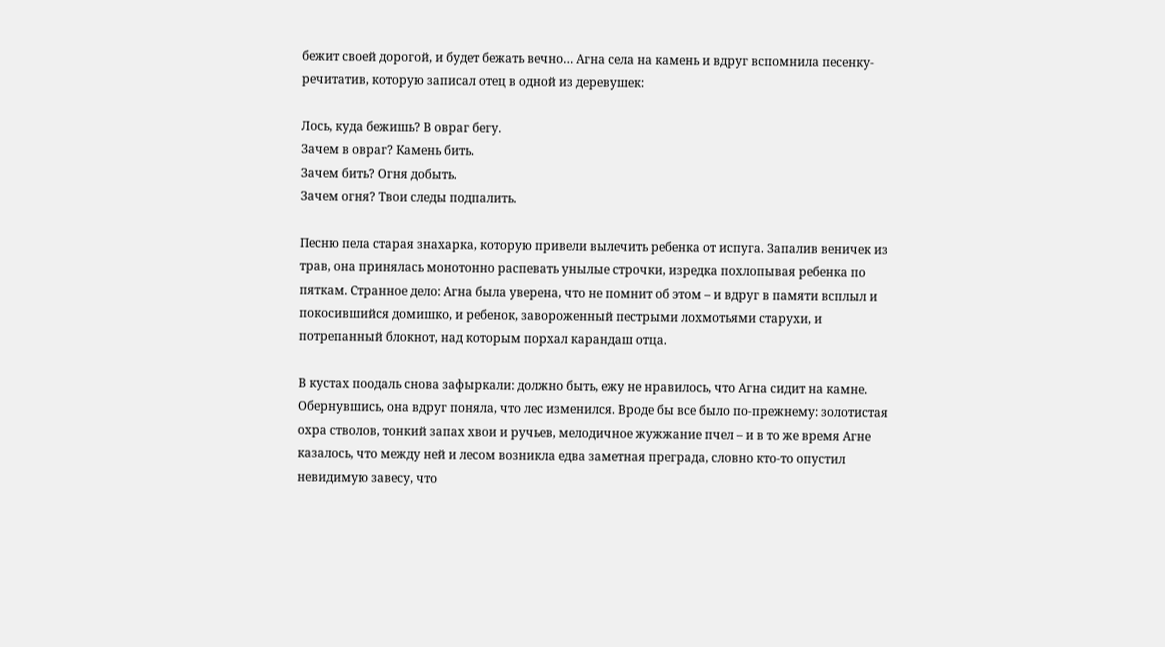бежит своей дорогой, и будет бежать вечно… Агна села на камень и вдруг вспомнила песенку-речитатив, которую записал отец в одной из деревушек:

Лось, куда бежишь? В овраг бегу.
Зачем в овраг? Камень бить.
Зачем бить? Огня добыть.
Зачем огня? Твои следы подпалить.

Песню пела старая знахарка, которую привели вылечить ребенка от испуга. Запалив веничек из трав, она принялась монотонно распевать унылые строчки, изредка похлопывая ребенка по пяткам. Странное дело: Агна была уверена, что не помнит об этом – и вдруг в памяти всплыл и покосившийся домишко, и ребенок, завороженный пестрыми лохмотьями старухи, и потрепанный блокнот, над которым порхал карандаш отца.

В кустах поодаль снова зафыркали: должно быть, ежу не нравилось, что Агна сидит на камне. Обернувшись, она вдруг поняла, что лес изменился. Вроде бы все было по-прежнему: золотистая охра стволов, тонкий запах хвои и ручьев, мелодичное жужжание пчел – и в то же время Агне казалось, что между ней и лесом возникла едва заметная преграда, словно кто-то опустил невидимую завесу, что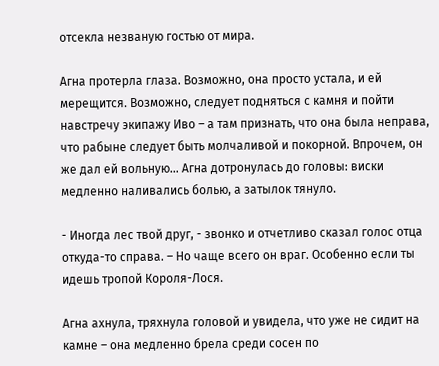отсекла незваную гостью от мира.

Агна протерла глаза. Возможно, она просто устала, и ей мерещится. Возможно, следует подняться с камня и пойти навстречу экипажу Иво – а там признать, что она была неправа, что рабыне следует быть молчаливой и покорной. Впрочем, он же дал ей вольную… Агна дотронулась до головы: виски медленно наливались болью, а затылок тянуло.

- Иногда лес твой друг, - звонко и отчетливо сказал голос отца откуда-то справа. – Но чаще всего он враг. Особенно если ты идешь тропой Короля-Лося.

Агна ахнула, тряхнула головой и увидела, что уже не сидит на камне – она медленно брела среди сосен по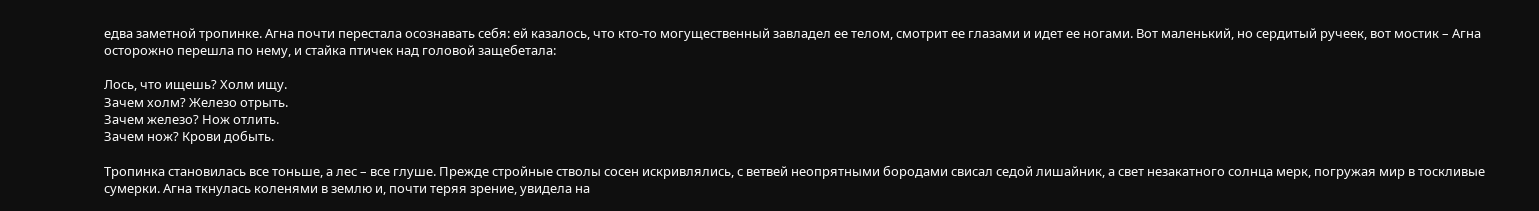едва заметной тропинке. Агна почти перестала осознавать себя: ей казалось, что кто-то могущественный завладел ее телом, смотрит ее глазами и идет ее ногами. Вот маленький, но сердитый ручеек, вот мостик – Агна осторожно перешла по нему, и стайка птичек над головой защебетала:

Лось, что ищешь? Холм ищу.
Зачем холм? Железо отрыть.
Зачем железо? Нож отлить.
Зачем нож? Крови добыть.

Тропинка становилась все тоньше, а лес – все глуше. Прежде стройные стволы сосен искривлялись, с ветвей неопрятными бородами свисал седой лишайник, а свет незакатного солнца мерк, погружая мир в тоскливые сумерки. Агна ткнулась коленями в землю и, почти теряя зрение, увидела на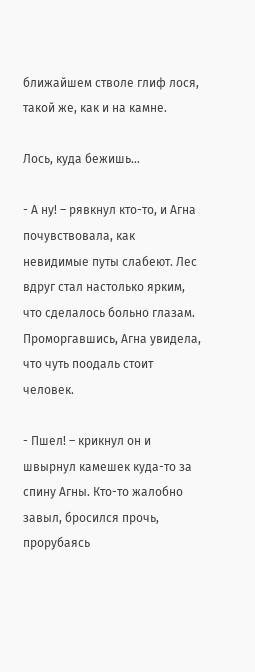ближайшем стволе глиф лося, такой же, как и на камне.

Лось, куда бежишь…

- А ну! – рявкнул кто-то, и Агна почувствовала, как невидимые путы слабеют. Лес вдруг стал настолько ярким, что сделалось больно глазам. Проморгавшись, Агна увидела, что чуть поодаль стоит человек.

- Пшел! – крикнул он и швырнул камешек куда-то за спину Агны. Кто-то жалобно завыл, бросился прочь, прорубаясь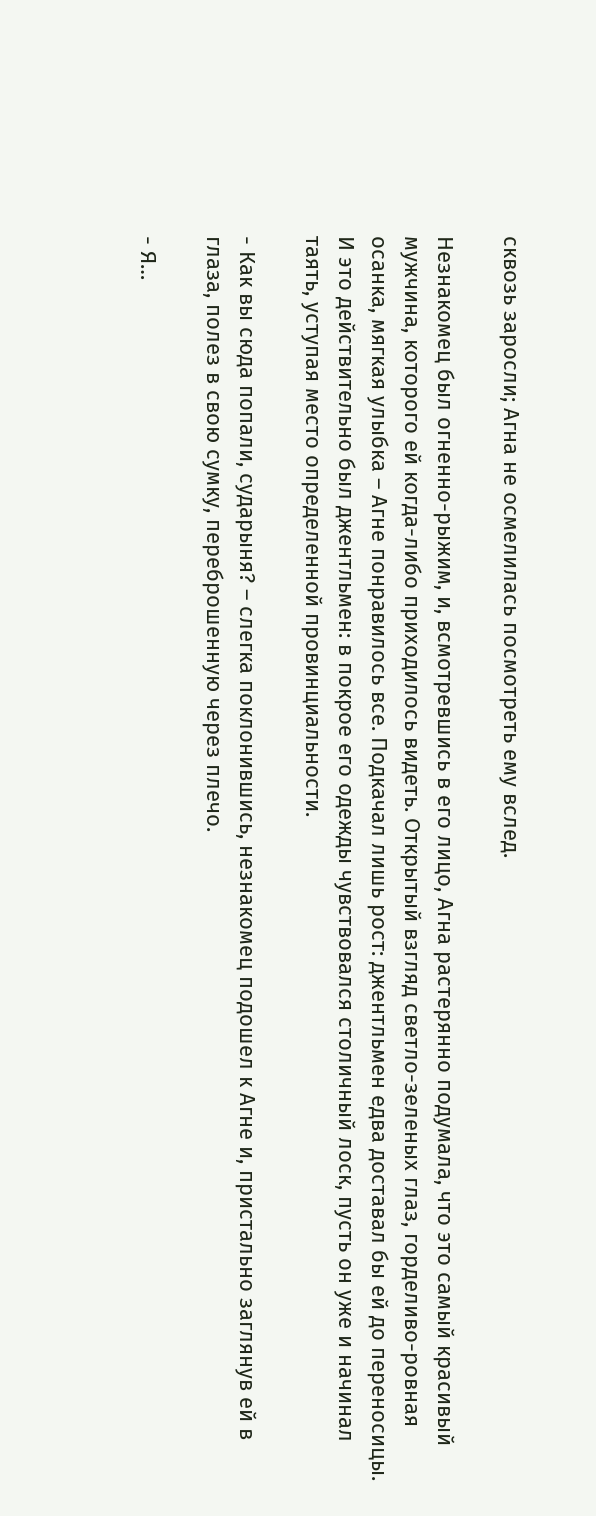сквозь заросли; Агна не осмелилась посмотреть ему вслед.

Незнакомец был огненно-рыжим, и, всмотревшись в его лицо, Агна растерянно подумала, что это самый красивый мужчина, которого ей когда-либо приходилось видеть. Открытый взгляд светло-зеленых глаз, горделиво-ровная осанка, мягкая улыбка – Агне понравилось все. Подкачал лишь рост: джентльмен едва доставал бы ей до переносицы. И это действительно был джентльмен: в покрое его одежды чувствовался столичный лоск, пусть он уже и начинал таять, уступая место определенной провинциальности.

- Как вы сюда попали, сударыня? – слегка поклонившись, незнакомец подошел к Агне и, пристально заглянув ей в глаза, полез в свою сумку, переброшенную через плечо.

- Я…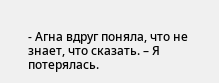- Агна вдруг поняла, что не знает, что сказать. – Я потерялась.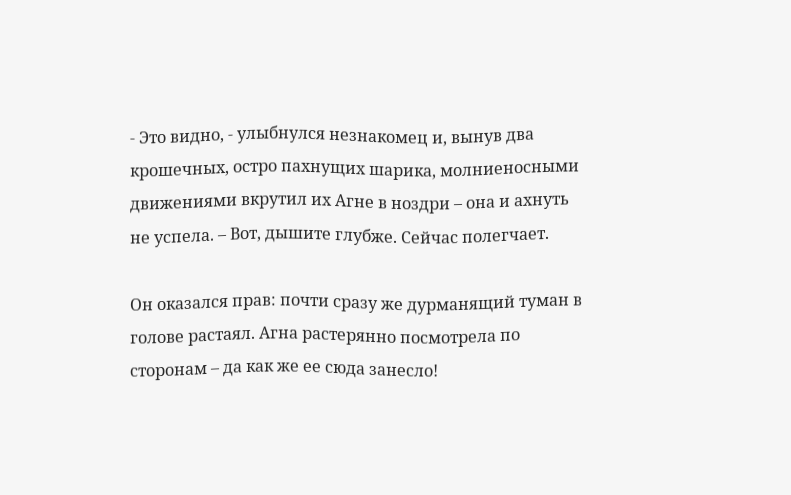- Это видно, - улыбнулся незнакомец и, вынув два крошечных, остро пахнущих шарика, молниеносными движениями вкрутил их Агне в ноздри – она и ахнуть не успела. – Вот, дышите глубже. Сейчас полегчает.

Он оказался прав: почти сразу же дурманящий туман в голове растаял. Агна растерянно посмотрела по сторонам – да как же ее сюда занесло!